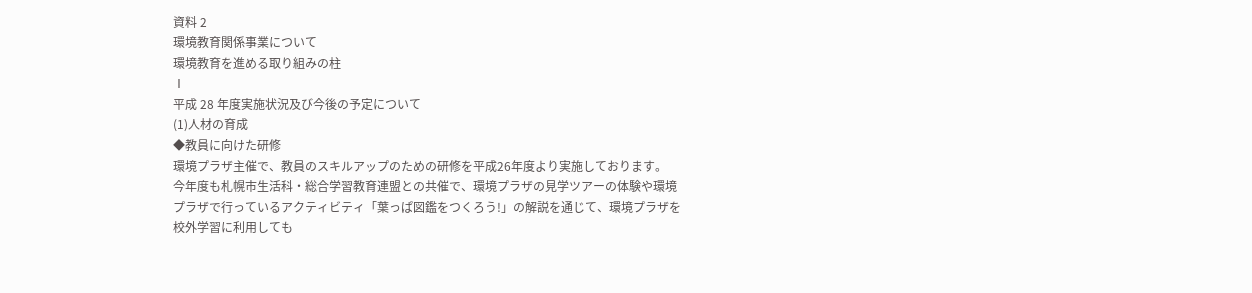資料 2
環境教育関係事業について
環境教育を進める取り組みの柱
Ⅰ
平成 28 年度実施状況及び今後の予定について
(1)人材の育成
◆教員に向けた研修
環境プラザ主催で、教員のスキルアップのための研修を平成26年度より実施しております。
今年度も札幌市生活科・総合学習教育連盟との共催で、環境プラザの見学ツアーの体験や環境
プラザで行っているアクティビティ「葉っぱ図鑑をつくろう!」の解説を通じて、環境プラザを
校外学習に利用しても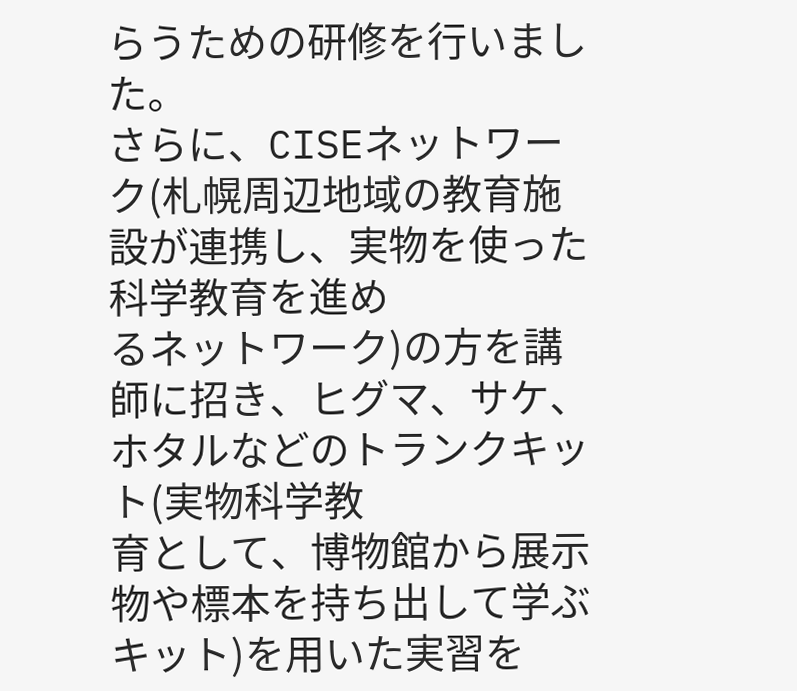らうための研修を行いました。
さらに、CISEネットワーク(札幌周辺地域の教育施設が連携し、実物を使った科学教育を進め
るネットワーク)の方を講師に招き、ヒグマ、サケ、ホタルなどのトランクキット(実物科学教
育として、博物館から展示物や標本を持ち出して学ぶキット)を用いた実習を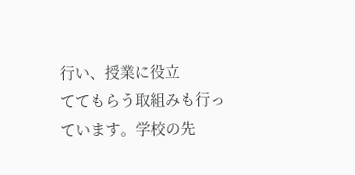行い、授業に役立
ててもらう取組みも行っています。学校の先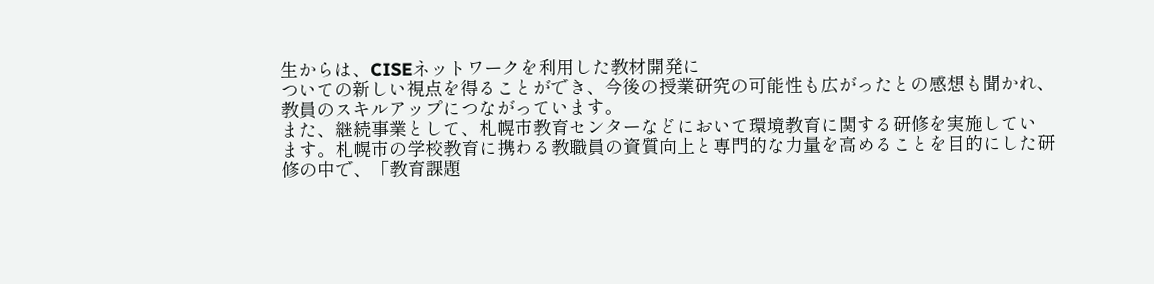生からは、CISEネットワークを利用した教材開発に
ついての新しい視点を得ることができ、今後の授業研究の可能性も広がったとの感想も聞かれ、
教員のスキルアップにつながっています。
また、継続事業として、札幌市教育センターなどにおいて環境教育に関する研修を実施してい
ます。札幌市の学校教育に携わる教職員の資質向上と専門的な力量を高めることを目的にした研
修の中で、「教育課題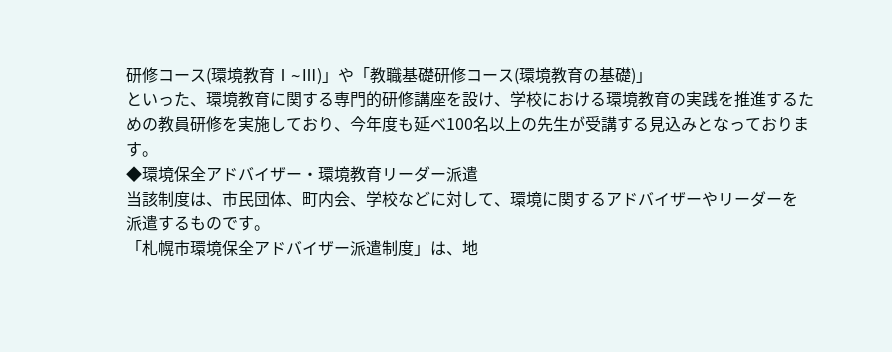研修コース(環境教育Ⅰ∼Ⅲ)」や「教職基礎研修コース(環境教育の基礎)」
といった、環境教育に関する専門的研修講座を設け、学校における環境教育の実践を推進するた
めの教員研修を実施しており、今年度も延べ100名以上の先生が受講する見込みとなっておりま
す。
◆環境保全アドバイザー・環境教育リーダー派遣
当該制度は、市民団体、町内会、学校などに対して、環境に関するアドバイザーやリーダーを
派遣するものです。
「札幌市環境保全アドバイザー派遣制度」は、地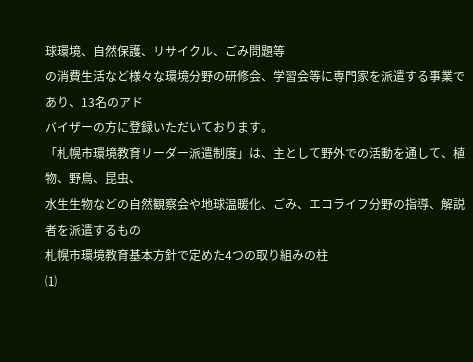球環境、自然保護、リサイクル、ごみ問題等
の消費生活など様々な環境分野の研修会、学習会等に専門家を派遣する事業であり、13名のアド
バイザーの方に登録いただいております。
「札幌市環境教育リーダー派遣制度」は、主として野外での活動を通して、植物、野鳥、昆虫、
水生生物などの自然観察会や地球温暖化、ごみ、エコライフ分野の指導、解説者を派遣するもの
札幌市環境教育基本方針で定めた4つの取り組みの柱
⑴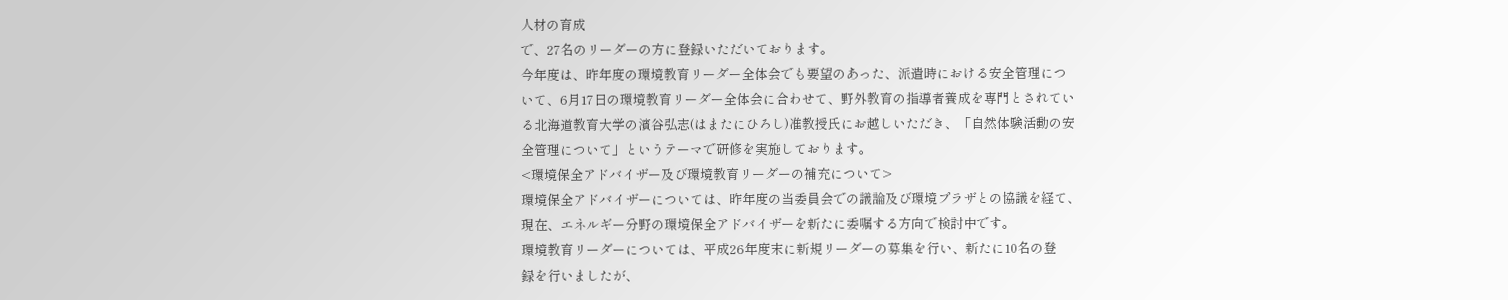人材の育成
で、27名のリーダーの方に登録いただいております。
今年度は、昨年度の環境教育リーダー全体会でも要望のあった、派遣時における安全管理につ
いて、6月17日の環境教育リーダー全体会に合わせて、野外教育の指導者養成を専門とされてい
る北海道教育大学の濱谷弘志(はまたにひろし)准教授氏にお越しいただき、「自然体験活動の安
全管理について」というテーマで研修を実施しております。
<環境保全アドバイザー及び環境教育リーダーの補充について>
環境保全アドバイザーについては、昨年度の当委員会での議論及び環境プラザとの協議を経て、
現在、エネルギー分野の環境保全アドバイザーを新たに委嘱する方向で検討中です。
環境教育リーダーについては、平成26年度末に新規リーダーの募集を行い、新たに10名の登
録を行いましたが、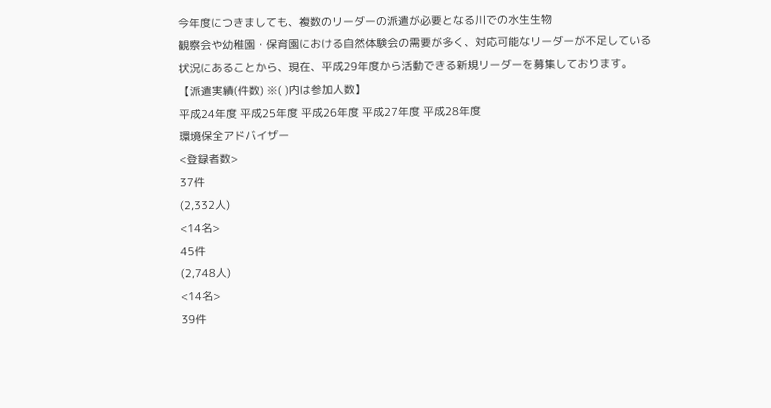今年度につきましても、複数のリーダーの派遣が必要となる川での水生生物
観察会や幼稚園・保育園における自然体験会の需要が多く、対応可能なリーダーが不足している
状況にあることから、現在、平成29年度から活動できる新規リーダーを募集しております。
【派遣実績(件数) ※( )内は参加人数】
平成24年度 平成25年度 平成26年度 平成27年度 平成28年度
環境保全アドバイザー
<登録者数>
37件
(2,332人)
<14名>
45件
(2,748人)
<14名>
39件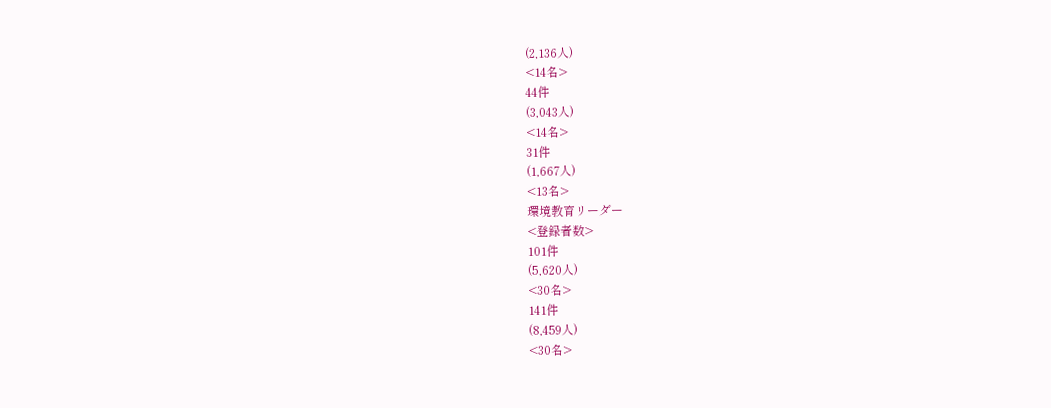(2,136人)
<14名>
44件
(3,043人)
<14名>
31件
(1,667人)
<13名>
環境教育リーダー
<登録者数>
101件
(5,620人)
<30名>
141件
(8,459人)
<30名>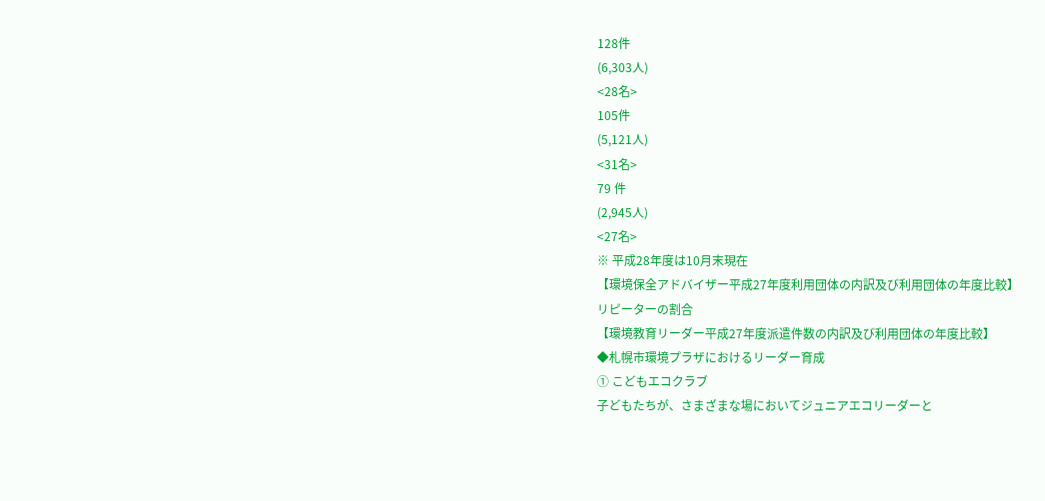128件
(6,303人)
<28名>
105件
(5,121人)
<31名>
79 件
(2,945人)
<27名>
※ 平成28年度は10月末現在
【環境保全アドバイザー平成27年度利用団体の内訳及び利用団体の年度比較】
リピーターの割合
【環境教育リーダー平成27年度派遣件数の内訳及び利用団体の年度比較】
◆札幌市環境プラザにおけるリーダー育成
① こどもエコクラブ
子どもたちが、さまざまな場においてジュニアエコリーダーと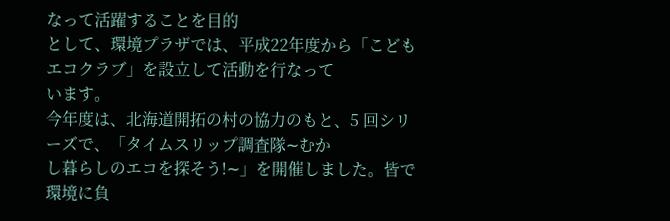なって活躍することを目的
として、環境プラザでは、平成22年度から「こどもエコクラブ」を設立して活動を行なって
います。
今年度は、北海道開拓の村の協力のもと、5 回シリーズで、「タイムスリップ調査隊∼むか
し暮らしのエコを探そう!∼」を開催しました。皆で環境に負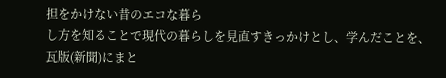担をかけない昔のエコな暮ら
し方を知ることで現代の暮らしを見直すきっかけとし、学んだことを、瓦版(新聞)にまと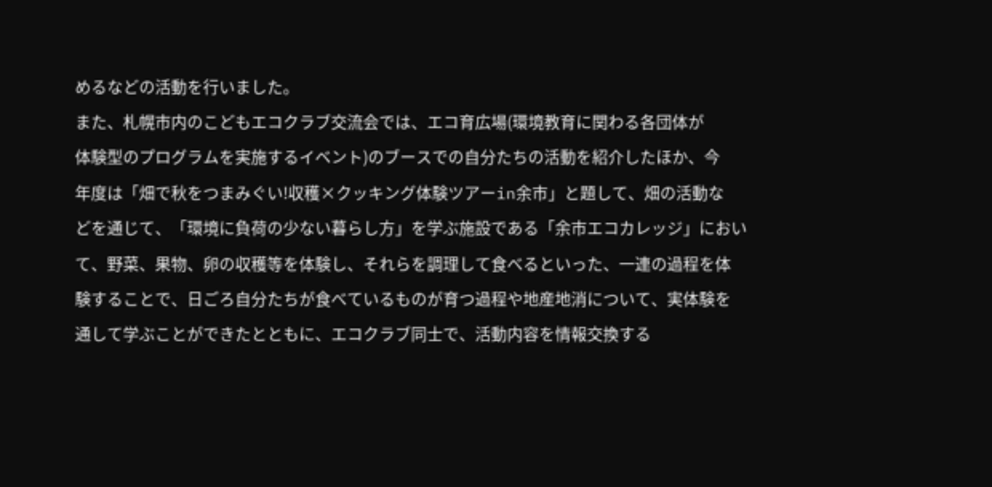めるなどの活動を行いました。
また、札幌市内のこどもエコクラブ交流会では、エコ育広場(環境教育に関わる各団体が
体験型のプログラムを実施するイベント)のブースでの自分たちの活動を紹介したほか、今
年度は「畑で秋をつまみぐい!収穫×クッキング体験ツアーin余市」と題して、畑の活動な
どを通じて、「環境に負荷の少ない暮らし方」を学ぶ施設である「余市エコカレッジ」におい
て、野菜、果物、卵の収穫等を体験し、それらを調理して食べるといった、一連の過程を体
験することで、日ごろ自分たちが食べているものが育つ過程や地産地消について、実体験を
通して学ぶことができたとともに、エコクラブ同士で、活動内容を情報交換する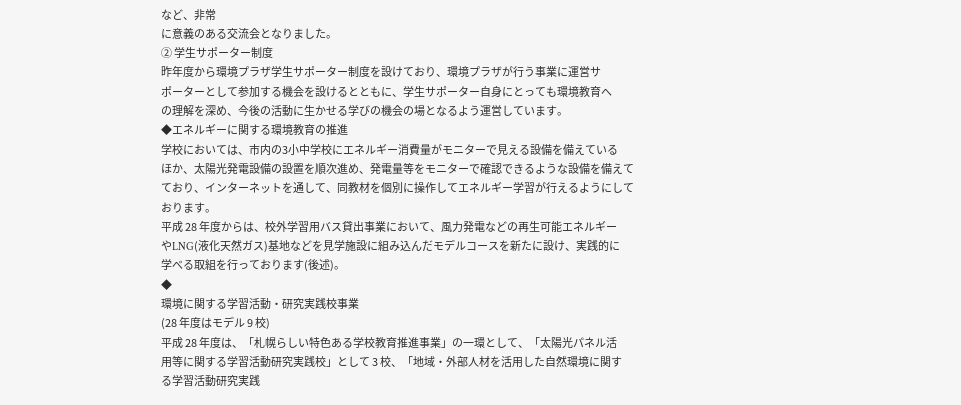など、非常
に意義のある交流会となりました。
② 学生サポーター制度
昨年度から環境プラザ学生サポーター制度を設けており、環境プラザが行う事業に運営サ
ポーターとして参加する機会を設けるとともに、学生サポーター自身にとっても環境教育へ
の理解を深め、今後の活動に生かせる学びの機会の場となるよう運営しています。
◆エネルギーに関する環境教育の推進
学校においては、市内の3小中学校にエネルギー消費量がモニターで見える設備を備えている
ほか、太陽光発電設備の設置を順次進め、発電量等をモニターで確認できるような設備を備えて
ており、インターネットを通して、同教材を個別に操作してエネルギー学習が行えるようにして
おります。
平成 28 年度からは、校外学習用バス貸出事業において、風力発電などの再生可能エネルギー
やLNG(液化天然ガス)基地などを見学施設に組み込んだモデルコースを新たに設け、実践的に
学べる取組を行っております(後述)。
◆
環境に関する学習活動・研究実践校事業
(28 年度はモデル 9 校)
平成 28 年度は、「札幌らしい特色ある学校教育推進事業」の一環として、「太陽光パネル活
用等に関する学習活動研究実践校」として 3 校、「地域・外部人材を活用した自然環境に関す
る学習活動研究実践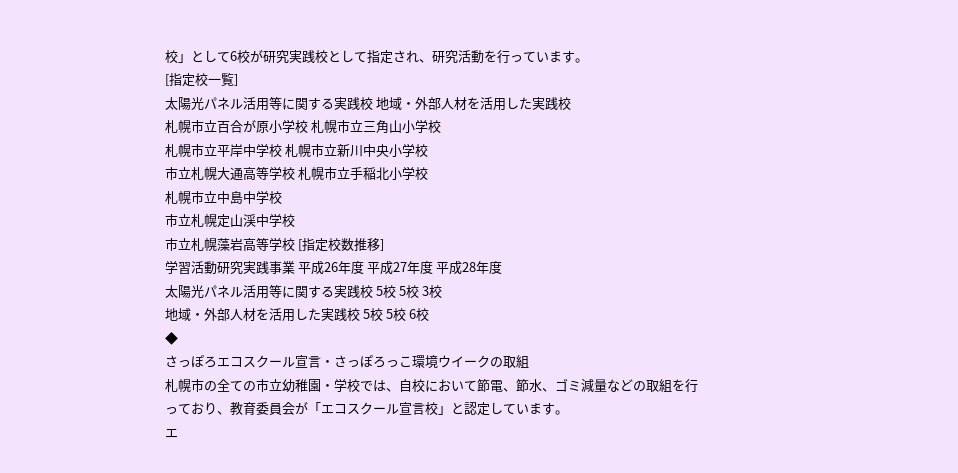校」として6校が研究実践校として指定され、研究活動を行っています。
[指定校一覧]
太陽光パネル活用等に関する実践校 地域・外部人材を活用した実践校
札幌市立百合が原小学校 札幌市立三角山小学校
札幌市立平岸中学校 札幌市立新川中央小学校
市立札幌大通高等学校 札幌市立手稲北小学校
札幌市立中島中学校
市立札幌定山渓中学校
市立札幌藻岩高等学校 [指定校数推移]
学習活動研究実践事業 平成26年度 平成27年度 平成28年度
太陽光パネル活用等に関する実践校 5校 5校 3校
地域・外部人材を活用した実践校 5校 5校 6校
◆
さっぽろエコスクール宣言・さっぽろっこ環境ウイークの取組
札幌市の全ての市立幼稚園・学校では、自校において節電、節水、ゴミ減量などの取組を行
っており、教育委員会が「エコスクール宣言校」と認定しています。
エ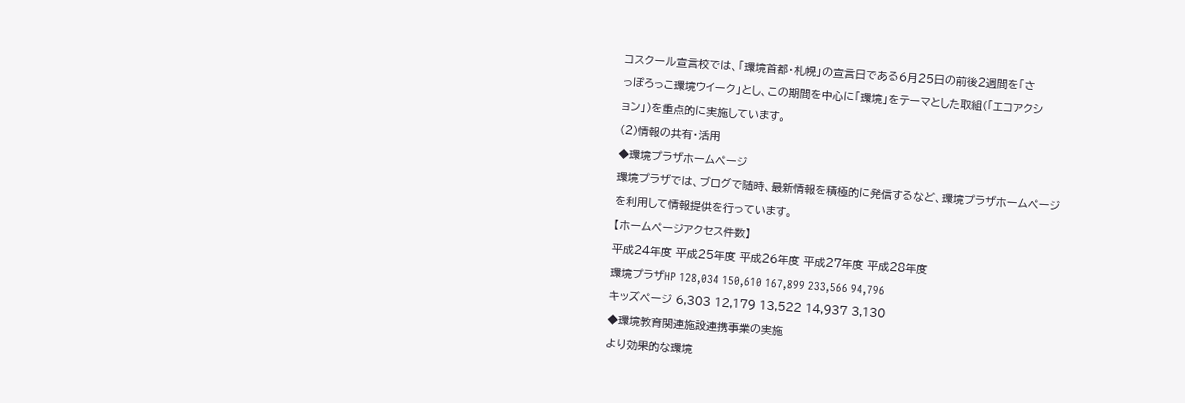コスクール宣言校では、「環境首都・札幌」の宣言日である6月25日の前後2週間を「さ
っぽろっこ環境ウイーク」とし、この期間を中心に「環境」をテーマとした取組(「エコアクシ
ョン」)を重点的に実施しています。
(2)情報の共有・活用
◆環境プラザホームページ
環境プラザでは、ブログで随時、最新情報を積極的に発信するなど、環境プラザホームページ
を利用して情報提供を行っています。
【ホームページアクセス件数】
平成24年度 平成25年度 平成26年度 平成27年度 平成28年度
環境プラザHP 128,034 150,610 167,899 233,566 94,796
キッズページ 6,303 12,179 13,522 14,937 3,130
◆環境教育関連施設連携事業の実施
より効果的な環境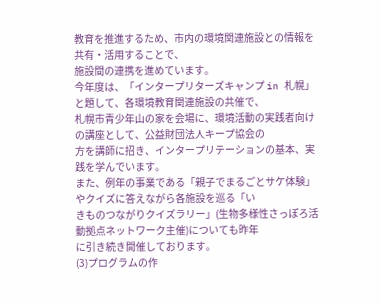教育を推進するため、市内の環境関連施設との情報を共有・活用することで、
施設間の連携を進めています。
今年度は、「インタープリターズキャンプ in 札幌」と題して、各環境教育関連施設の共催で、
札幌市青少年山の家を会場に、環境活動の実践者向けの講座として、公益財団法人キープ協会の
方を講師に招き、インタープリテーションの基本、実践を学んでいます。
また、例年の事業である「親子でまるごとサケ体験」やクイズに答えながら各施設を巡る「い
きものつながりクイズラリー」(生物多様性さっぽろ活動拠点ネットワーク主催)についても昨年
に引き続き開催しております。
(3)プログラムの作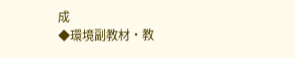成
◆環境副教材・教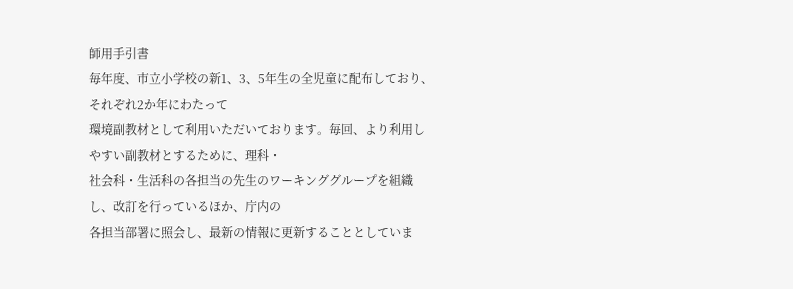師用手引書
毎年度、市立小学校の新1、3、5年生の全児童に配布しており、それぞれ2か年にわたって
環境副教材として利用いただいております。毎回、より利用しやすい副教材とするために、理科・
社会科・生活科の各担当の先生のワーキンググループを組織し、改訂を行っているほか、庁内の
各担当部署に照会し、最新の情報に更新することとしていま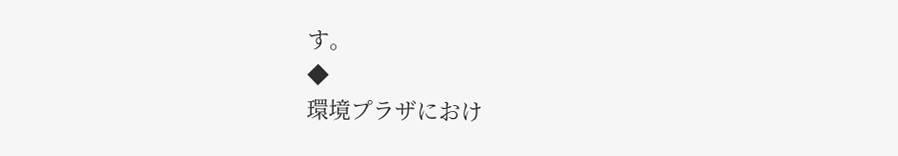す。
◆
環境プラザにおけ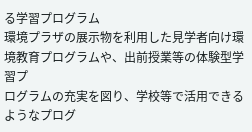る学習プログラム
環境プラザの展示物を利用した見学者向け環境教育プログラムや、出前授業等の体験型学習プ
ログラムの充実を図り、学校等で活用できるようなプログ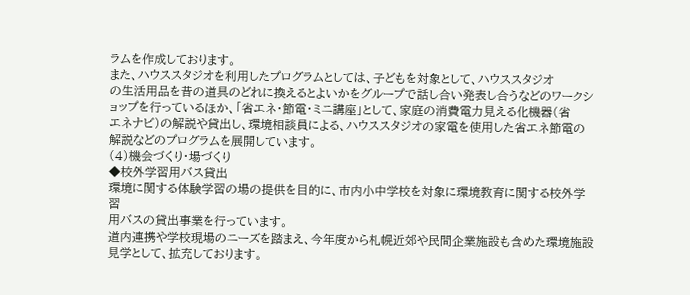ラムを作成しております。
また、ハウススタジオを利用したプログラムとしては、子どもを対象として、ハウススタジオ
の生活用品を昔の道具のどれに換えるとよいかをグループで話し合い発表し合うなどのワークシ
ョップを行っているほか、「省エネ・節電・ミニ講座」として、家庭の消費電力見える化機器(省
エネナビ)の解説や貸出し、環境相談員による、ハウススタジオの家電を使用した省エネ節電の
解説などのプログラムを展開しています。
(4)機会づくり・場づくり
◆校外学習用バス貸出
環境に関する体験学習の場の提供を目的に、市内小中学校を対象に環境教育に関する校外学習
用バスの貸出事業を行っています。
道内連携や学校現場のニーズを踏まえ、今年度から札幌近郊や民間企業施設も含めた環境施設
見学として、拡充しております。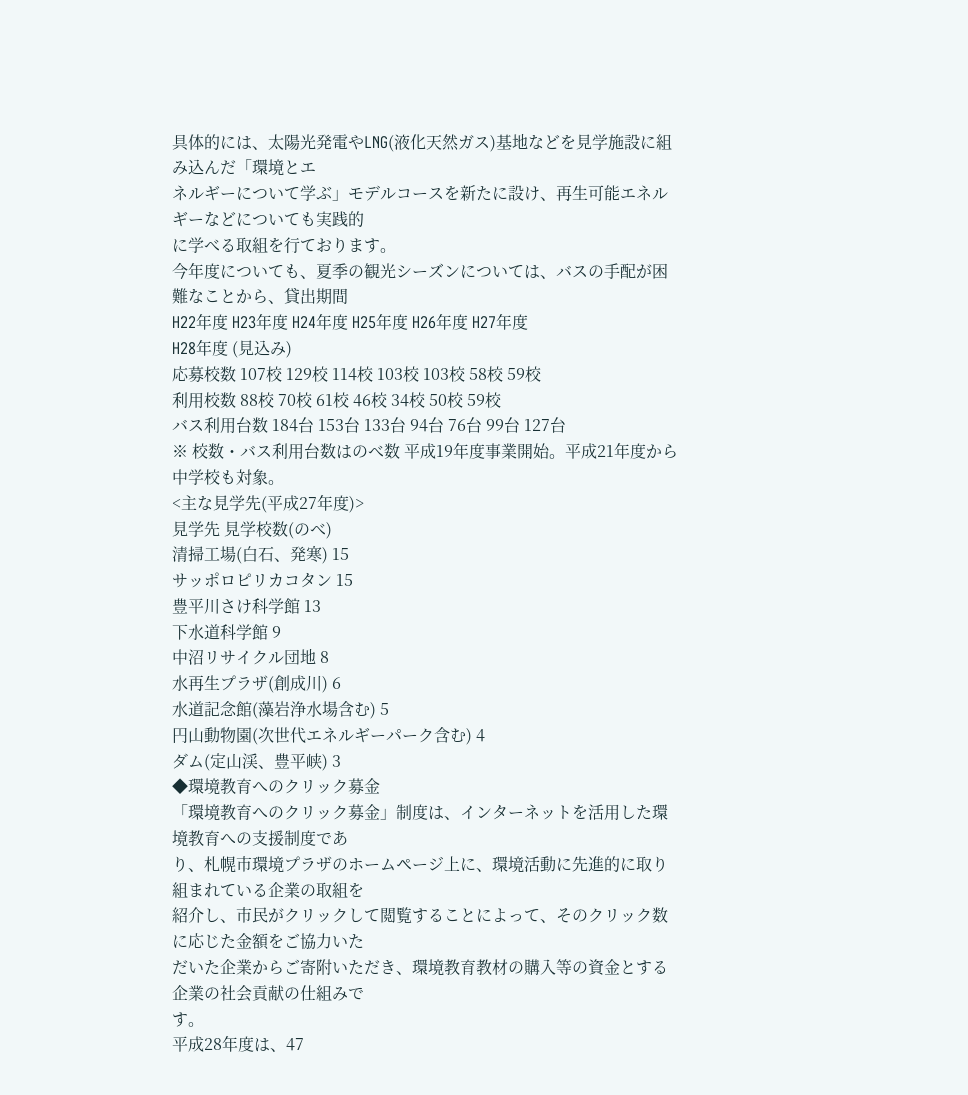具体的には、太陽光発電やLNG(液化天然ガス)基地などを見学施設に組み込んだ「環境とエ
ネルギーについて学ぶ」モデルコースを新たに設け、再生可能エネルギーなどについても実践的
に学べる取組を行ております。
今年度についても、夏季の観光シーズンについては、バスの手配が困難なことから、貸出期間
H22年度 H23年度 H24年度 H25年度 H26年度 H27年度
H28年度 (見込み)
応募校数 107校 129校 114校 103校 103校 58校 59校
利用校数 88校 70校 61校 46校 34校 50校 59校
バス利用台数 184台 153台 133台 94台 76台 99台 127台
※ 校数・バス利用台数はのべ数 平成19年度事業開始。平成21年度から中学校も対象。
<主な見学先(平成27年度)>
見学先 見学校数(のべ)
清掃工場(白石、発寒) 15
サッポロピリカコタン 15
豊平川さけ科学館 13
下水道科学館 9
中沼リサイクル団地 8
水再生プラザ(創成川) 6
水道記念館(藻岩浄水場含む) 5
円山動物園(次世代エネルギーパーク含む) 4
ダム(定山渓、豊平峡) 3
◆環境教育へのクリック募金
「環境教育へのクリック募金」制度は、インターネットを活用した環境教育への支援制度であ
り、札幌市環境プラザのホームページ上に、環境活動に先進的に取り組まれている企業の取組を
紹介し、市民がクリックして閲覧することによって、そのクリック数に応じた金額をご協力いた
だいた企業からご寄附いただき、環境教育教材の購入等の資金とする企業の社会貢献の仕組みで
す。
平成28年度は、47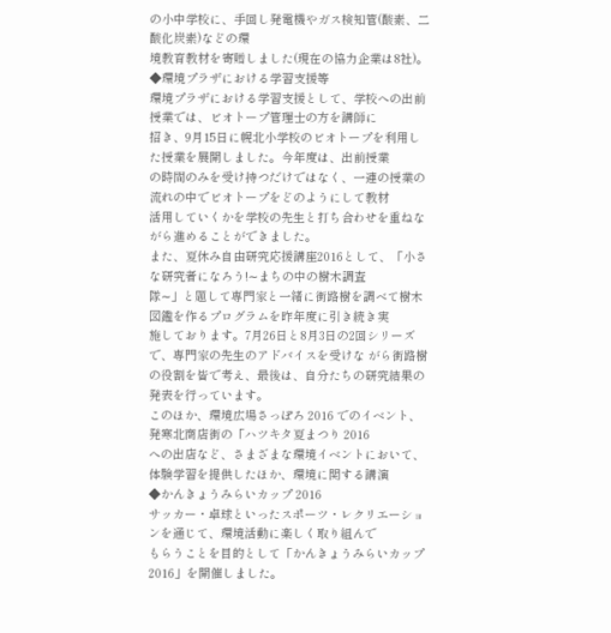の小中学校に、手回し発電機やガス検知管(酸素、二酸化炭素)などの環
境教育教材を寄贈しました(現在の協力企業は8社)。
◆環境プラザにおける学習支援等
環境プラザにおける学習支援として、学校への出前授業では、ビオトープ管理士の方を講師に
招き、9月15日に幌北小学校のビオトープを利用した授業を展開しました。今年度は、出前授業
の時間のみを受け持つだけではなく、一連の授業の流れの中でビオトープをどのようにして教材
活用していくかを学校の先生と打ち合わせを重ねながら進めることができました。
また、夏休み自由研究応援講座2016として、「小さな研究者になろう!∼まちの中の樹木調査
隊∼」と題して専門家と一緒に街路樹を調べて樹木図鑑を作るプログラムを昨年度に引き続き実
施しております。7月26日と8月3日の2回シリーズで、専門家の先生のアドバイスを受けな がら街路樹の役割を皆で考え、最後は、自分たちの研究結果の発表を行っています。
このほか、環境広場さっぽろ 2016 でのイベント、発寒北商店街の「ハツキタ夏まつり 2016
への出店など、さまざまな環境イベントにおいて、体験学習を提供したほか、環境に関する講演
◆かんきょうみらいカップ 2016
サッカー・卓球といったスポーツ・レクリエーションを通じて、環境活動に楽しく取り組んで
もらうことを目的として「かんきょうみらいカップ2016」を開催しました。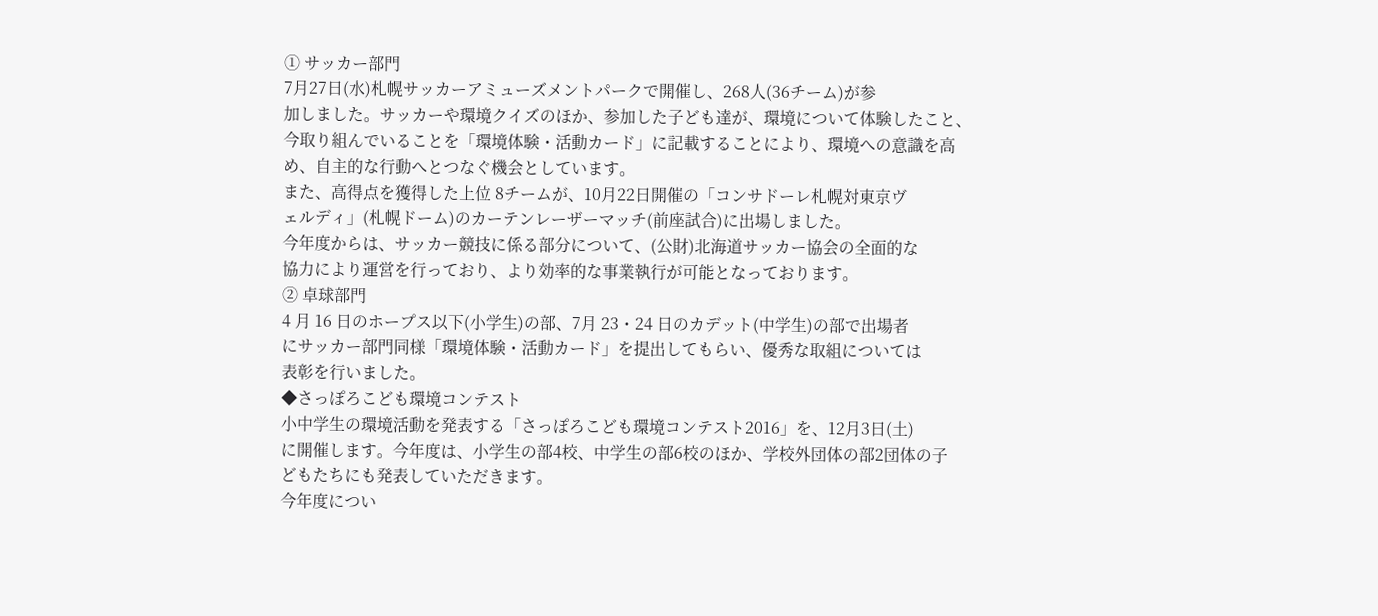① サッカー部門
7月27日(水)札幌サッカーアミューズメントパークで開催し、268人(36チーム)が参
加しました。サッカーや環境クイズのほか、参加した子ども達が、環境について体験したこと、
今取り組んでいることを「環境体験・活動カード」に記載することにより、環境への意識を高
め、自主的な行動へとつなぐ機会としています。
また、高得点を獲得した上位 8チームが、10月22日開催の「コンサドーレ札幌対東京ヴ
ェルディ」(札幌ドーム)のカーテンレーザーマッチ(前座試合)に出場しました。
今年度からは、サッカー競技に係る部分について、(公財)北海道サッカー協会の全面的な
協力により運営を行っており、より効率的な事業執行が可能となっております。
② 卓球部門
4 月 16 日のホープス以下(小学生)の部、7月 23・24 日のカデット(中学生)の部で出場者
にサッカー部門同様「環境体験・活動カード」を提出してもらい、優秀な取組については
表彰を行いました。
◆さっぽろこども環境コンテスト
小中学生の環境活動を発表する「さっぽろこども環境コンテスト2016」を、12月3日(土)
に開催します。今年度は、小学生の部4校、中学生の部6校のほか、学校外団体の部2団体の子
どもたちにも発表していただきます。
今年度につい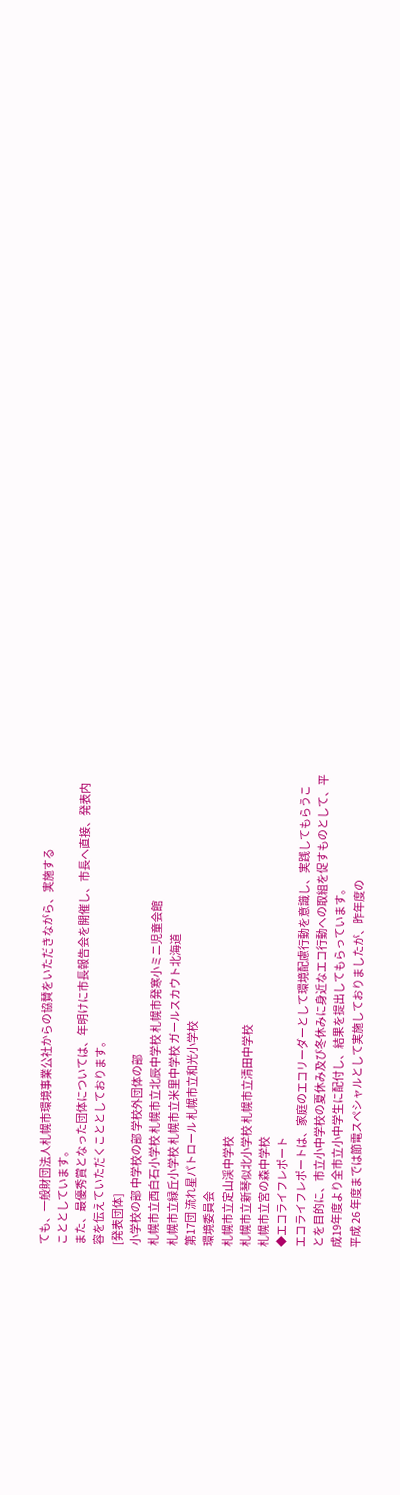ても、一般財団法人札幌市環境事業公社からの協賛をいただきながら、実施する
こととしています。
また、最優秀賞となった団体については、年明けに市長報告会を開催し、市長へ直接、発表内
容を伝えていただくこととしております。
[発表団体]
小学校の部 中学校の部 学校外団体の部
札幌市立西白石小学校 札幌市立北辰中学校 札幌市発寒小ミニ児童会館
札幌市立緑丘小学校 札幌市立米里中学校 ガールスカウト北海道
第17団 流れ星パトロール 札幌市立和光小学校
環境委員会
札幌市立定山渓中学校
札幌市立新琴似北小学校 札幌市立清田中学校
札幌市立宮の森中学校
◆エコライフレポート
エコライフレポートは、家庭のエコリーダーとして環境配慮行動を意識し、実践してもらうこ
とを目的に、市立小中学校の夏休み及び冬休みに身近なエコ行動への取組を促すものとして、平
成19年度より全市立小中学生に配付し、結果を提出してもらっています。
平成 26 年度までは節電スペシャルとして実施しておりましたが、昨年度の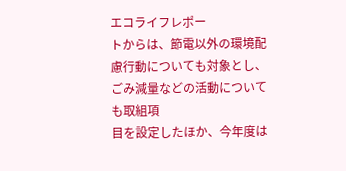エコライフレポー
トからは、節電以外の環境配慮行動についても対象とし、ごみ減量などの活動についても取組項
目を設定したほか、今年度は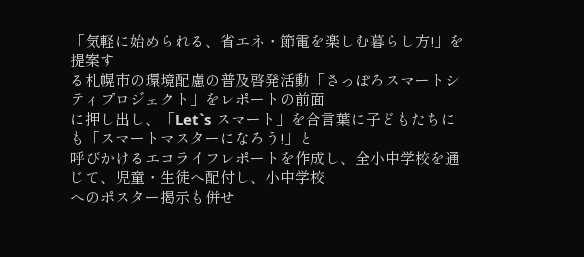「気軽に始められる、省エネ・節電を楽しむ暮らし方!」を提案す
る札幌市の環境配慮の普及啓発活動「さっぽろスマートシティプロジェクト」をレポートの前面
に押し出し、「Let`s スマート」を合言葉に子どもたちにも「スマートマスターになろう!」と
呼びかけるエコライフレポートを作成し、全小中学校を通じて、児童・生徒へ配付し、小中学校
へのポスター掲示も併せ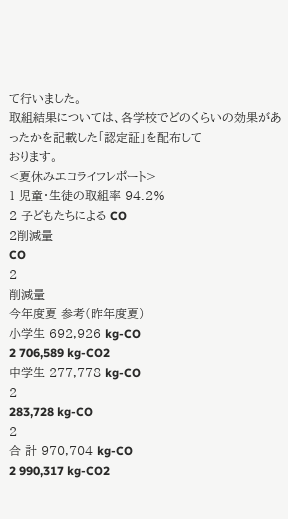て行いました。
取組結果については、各学校でどのくらいの効果があったかを記載した「認定証」を配布して
おります。
<夏休みエコライフレポート>
1 児童・生徒の取組率 94.2%
2 子どもたちによる CO
2削減量
CO
2
削減量
今年度夏 参考(昨年度夏)
小学生 692,926 kg-CO
2 706,589 kg-CO2
中学生 277,778 kg-CO
2
283,728 kg-CO
2
合 計 970,704 kg-CO
2 990,317 kg-CO2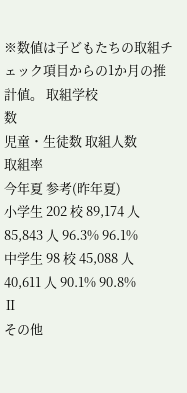※数値は子どもたちの取組チェック項目からの1か月の推計値。 取組学校
数
児童・生徒数 取組人数
取組率
今年夏 参考(昨年夏)
小学生 202 校 89,174 人 85,843 人 96.3% 96.1%
中学生 98 校 45,088 人 40,611 人 90.1% 90.8%
Ⅱ
その他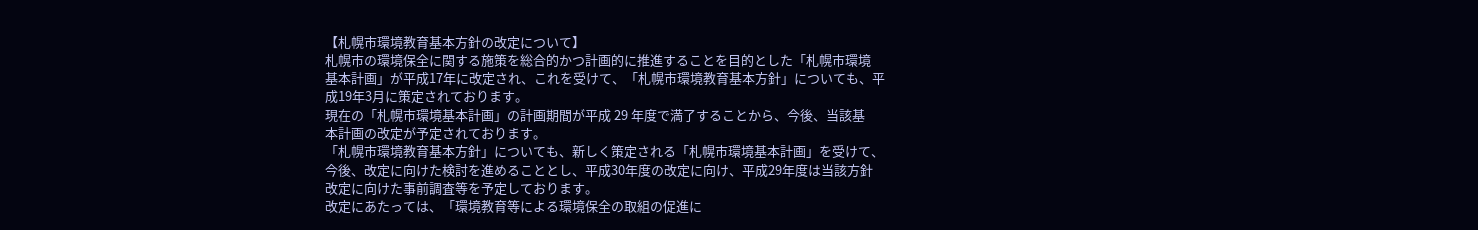【札幌市環境教育基本方針の改定について】
札幌市の環境保全に関する施策を総合的かつ計画的に推進することを目的とした「札幌市環境
基本計画」が平成17年に改定され、これを受けて、「札幌市環境教育基本方針」についても、平
成19年3月に策定されております。
現在の「札幌市環境基本計画」の計画期間が平成 29 年度で満了することから、今後、当該基
本計画の改定が予定されております。
「札幌市環境教育基本方針」についても、新しく策定される「札幌市環境基本計画」を受けて、
今後、改定に向けた検討を進めることとし、平成30年度の改定に向け、平成29年度は当該方針
改定に向けた事前調査等を予定しております。
改定にあたっては、「環境教育等による環境保全の取組の促進に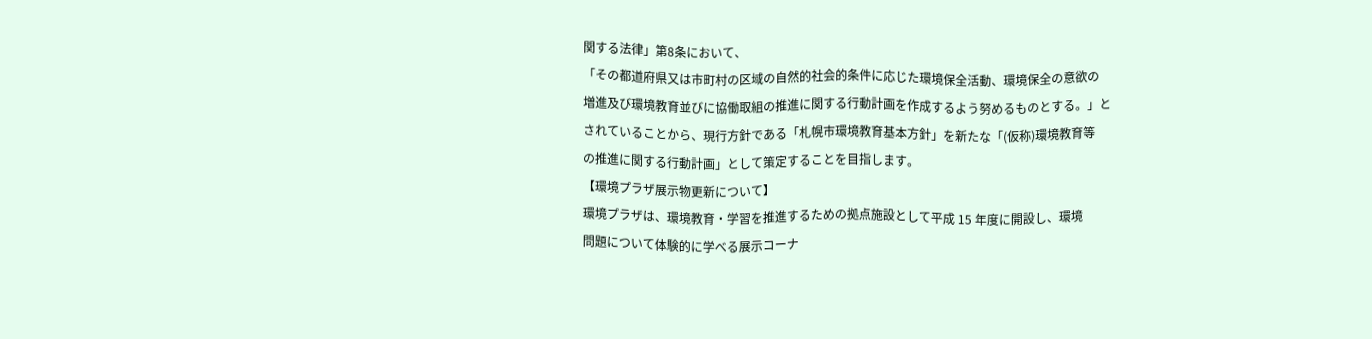関する法律」第8条において、
「その都道府県又は市町村の区域の自然的社会的条件に応じた環境保全活動、環境保全の意欲の
増進及び環境教育並びに協働取組の推進に関する行動計画を作成するよう努めるものとする。」と
されていることから、現行方針である「札幌市環境教育基本方針」を新たな「(仮称)環境教育等
の推進に関する行動計画」として策定することを目指します。
【環境プラザ展示物更新について】
環境プラザは、環境教育・学習を推進するための拠点施設として平成 15 年度に開設し、環境
問題について体験的に学べる展示コーナ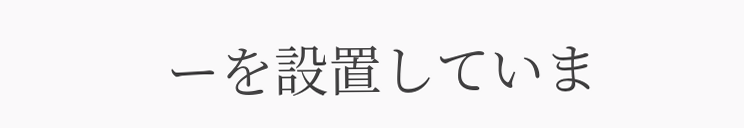ーを設置していま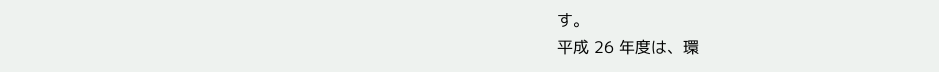す。
平成 26 年度は、環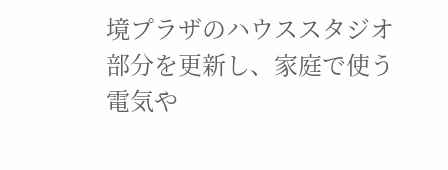境プラザのハウススタジオ部分を更新し、家庭で使う電気や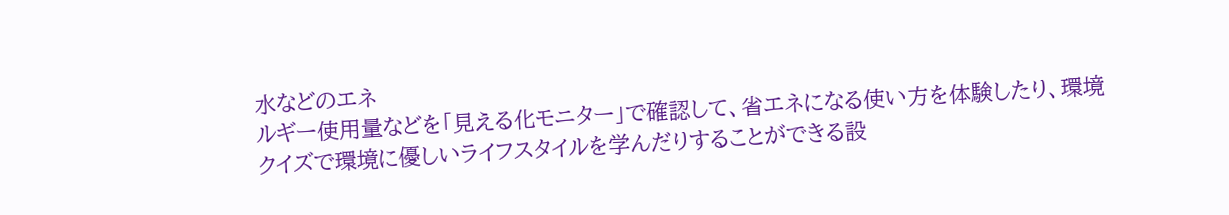水などのエネ
ルギー使用量などを「見える化モニター」で確認して、省エネになる使い方を体験したり、環境
クイズで環境に優しいライフスタイルを学んだりすることができる設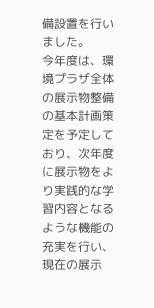備設置を行いました。
今年度は、環境プラザ全体の展示物整備の基本計画策定を予定しており、次年度に展示物をよ
り実践的な学習内容となるような機能の充実を行い、現在の展示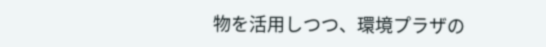物を活用しつつ、環境プラザの